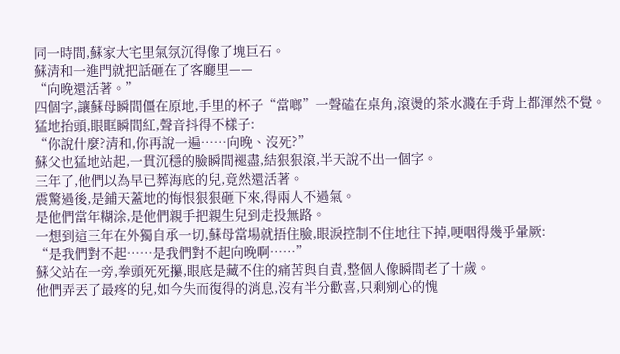同一時間,蘇家大宅里氣氛沉得像了塊巨石。
蘇清和一進門就把話砸在了客廳里——
“向晚還活著。”
四個字,讓蘇母瞬間僵在原地,手里的杯子“當啷”一聲磕在桌角,滾燙的茶水濺在手背上都渾然不覺。
猛地抬頭,眼眶瞬間紅,聲音抖得不樣子:
“你說什麼?清和,你再說一遍……向晚、沒死?”
蘇父也猛地站起,一貫沉穩的臉瞬間褪盡,結狠狠滾,半天說不出一個字。
三年了,他們以為早已葬海底的兒,竟然還活著。
震驚過後,是鋪天蓋地的悔恨狠狠砸下來,得兩人不過氣。
是他們當年糊涂,是他們親手把親生兒到走投無路。
一想到這三年在外獨自承一切,蘇母當場就捂住臉,眼淚控制不住地往下掉,哽咽得幾乎暈厥:
“是我們對不起……是我們對不起向晚啊……”
蘇父站在一旁,拳頭死死攥,眼底是藏不住的痛苦與自責,整個人像瞬間老了十歲。
他們弄丟了最疼的兒,如今失而復得的消息,沒有半分歡喜,只剩剜心的愧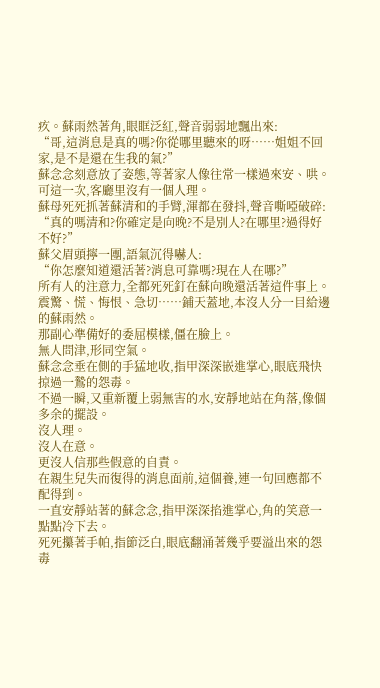疚。蘇雨然著角,眼眶泛紅,聲音弱弱地飄出來:
“哥,這消息是真的嗎?你從哪里聽來的呀……姐姐不回家,是不是還在生我的氣?”
蘇念念刻意放了姿態,等著家人像往常一樣過來安、哄。
可這一次,客廳里沒有一個人理。
蘇母死死抓著蘇清和的手臂,渾都在發抖,聲音嘶啞破碎:
“真的嗎清和?你確定是向晚?不是別人?在哪里?過得好不好?”
蘇父眉頭擰一團,語氣沉得嚇人:
“你怎麼知道還活著?消息可靠嗎?現在人在哪?”
所有人的注意力,全都死死釘在蘇向晚還活著這件事上。
震驚、慌、悔恨、急切……鋪天蓋地,本沒人分一目給邊的蘇雨然。
那副心準備好的委屈模樣,僵在臉上。
無人問津,形同空氣。
蘇念念垂在側的手猛地收,指甲深深嵌進掌心,眼底飛快掠過一鷙的怨毒。
不過一瞬,又重新覆上弱無害的水,安靜地站在角落,像個多余的擺設。
沒人理。
沒人在意。
更沒人信那些假意的自責。
在親生兒失而復得的消息面前,這個養,連一句回應都不配得到。
一直安靜站著的蘇念念,指甲深深掐進掌心,角的笑意一點點冷下去。
死死攥著手帕,指節泛白,眼底翻涌著幾乎要溢出來的怨毒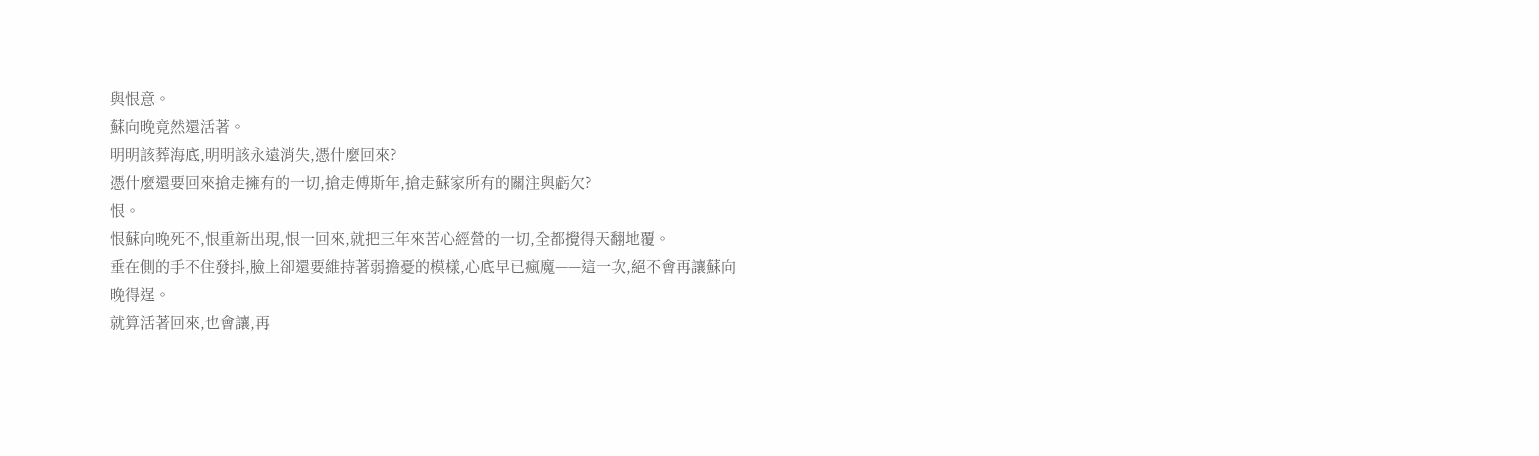與恨意。
蘇向晚竟然還活著。
明明該葬海底,明明該永遠消失,憑什麼回來?
憑什麼還要回來搶走擁有的一切,搶走傅斯年,搶走蘇家所有的關注與虧欠?
恨。
恨蘇向晚死不,恨重新出現,恨一回來,就把三年來苦心經營的一切,全都攪得天翻地覆。
垂在側的手不住發抖,臉上卻還要維持著弱擔憂的模樣,心底早已瘋魔——這一次,絕不會再讓蘇向晚得逞。
就算活著回來,也會讓,再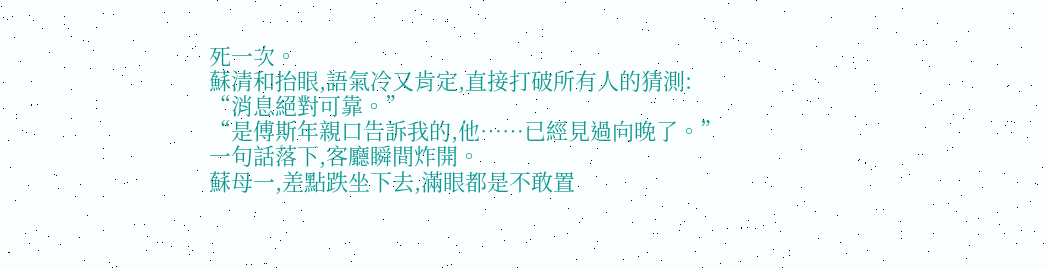死一次。
蘇清和抬眼,語氣冷又肯定,直接打破所有人的猜測:
“消息絕對可靠。”
“是傅斯年親口告訴我的,他……已經見過向晚了。”
一句話落下,客廳瞬間炸開。
蘇母一,差點跌坐下去,滿眼都是不敢置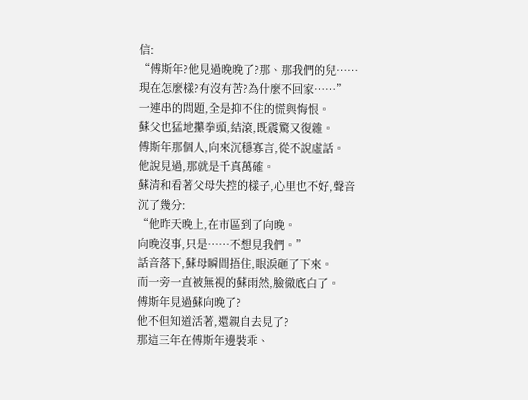信:
“傅斯年?他見過晚晚了?那、那我們的兒……現在怎麼樣?有沒有苦?為什麼不回家……”
一連串的問題,全是抑不住的慌與悔恨。
蘇父也猛地攥拳頭,結滾,既震驚又復雜。
傅斯年那個人,向來沉穩寡言,從不說虛話。
他說見過,那就是千真萬確。
蘇清和看著父母失控的樣子,心里也不好,聲音沉了幾分:
“他昨天晚上,在市區到了向晚。
向晚沒事,只是……不想見我們。”
話音落下,蘇母瞬間捂住,眼淚砸了下來。
而一旁一直被無視的蘇雨然,臉徹底白了。
傅斯年見過蘇向晚了?
他不但知道活著,還親自去見了?
那這三年在傅斯年邊裝乖、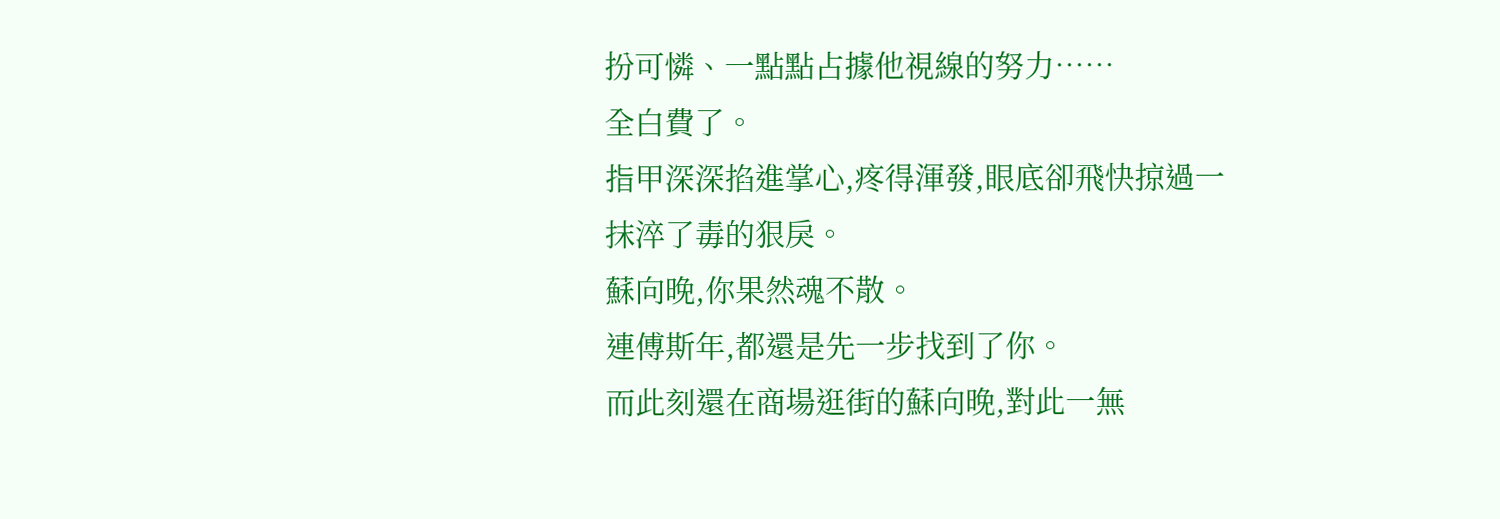扮可憐、一點點占據他視線的努力……
全白費了。
指甲深深掐進掌心,疼得渾發,眼底卻飛快掠過一抹淬了毒的狠戾。
蘇向晚,你果然魂不散。
連傅斯年,都還是先一步找到了你。
而此刻還在商場逛街的蘇向晚,對此一無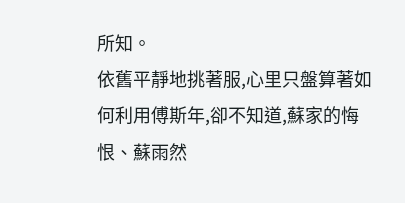所知。
依舊平靜地挑著服,心里只盤算著如何利用傅斯年,卻不知道,蘇家的悔恨、蘇雨然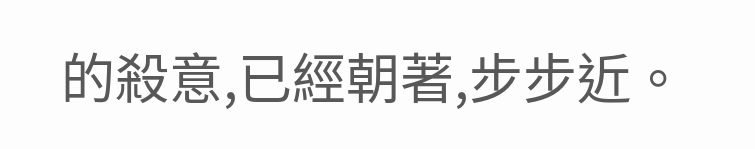的殺意,已經朝著,步步近。